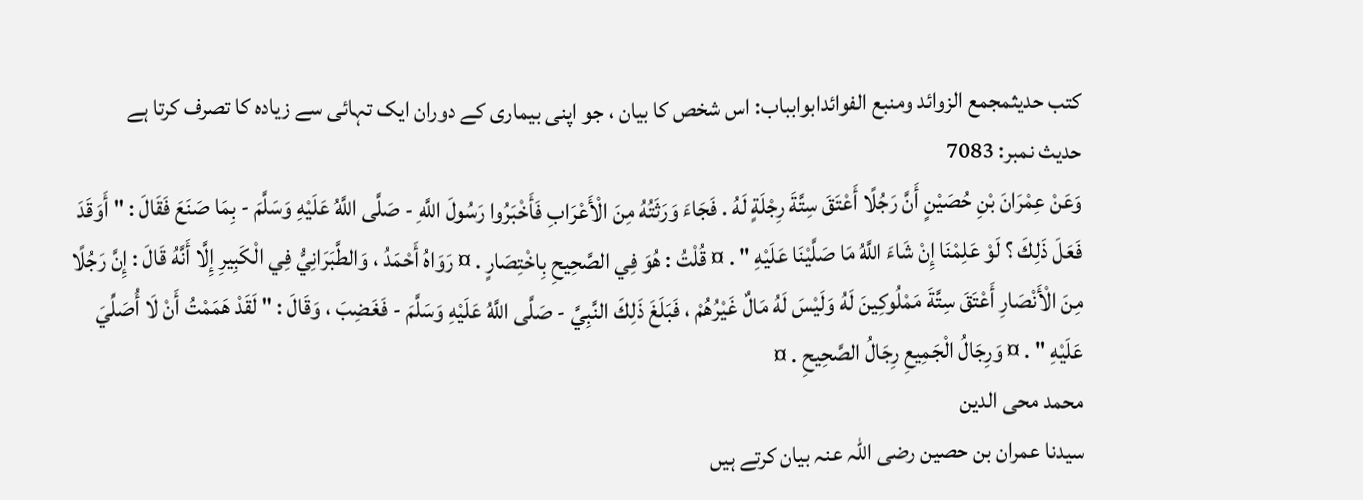کتب حدیثمجمع الزوائد ومنبع الفوائدابوابباب: اس شخص کا بیان ، جو اپنی بیماری کے دوران ایک تہائی سے زیادہ کا تصرف کرتا ہے
حدیث نمبر: 7083
وَعَنْ عِمْرَانَ بْنِ حُصَيْنٍ أَنَّ رَجُلًا أَعْتَقَ سِتَّةَ رِجْلَةٍ لَهُ . فَجَاءَ وَرَثَتُهُ مِنَ الْأَعْرَابِ فَأَخْبَرُوا رَسُولَ اللَّهِ - صَلَّى اللَّهُ عَلَيْهِ وَسَلَّمَ - بِمَا صَنَعَ فَقَالَ : " أَوَقَدَ فَعَلَ ذَلِكَ ؟ لَوْ عَلِمْنَا إِنْ شَاءَ اللَّهُ مَا صَلَّيْنَا عَلَيْهِ " . ¤ قُلْتُ : هُوَ فِي الصَّحِيحِ بِاخْتِصَارٍ . ¤ رَوَاهُ أَحْمَدُ ، وَالطَّبَرَانِيُّ فِي الْكَبِيرِ إِلَّا أَنَّهُ قَالَ : إِنَّ رَجُلًا مِنَ الْأَنْصَارِ أَعْتَقَ سِتَّةَ مَمْلُوكِينَ لَهُ وَلَيْسَ لَهُ مَالٌ غَيْرُهُمْ ، فَبَلَغَ ذَلِكَ النَّبِيَّ - صَلَّى اللَّهُ عَلَيْهِ وَسَلَّمَ - فَغَضِبَ ، وَقَالَ : " لَقَدْ هَمَمْتُ أَنْ لَا أُصَلِّيَ عَلَيْهِ " . ¤ وَرِجَالُ الْجَمِيعِ رِجَالُ الصَّحِيحِ . ¤
محمد محی الدین
سیدنا عمران بن حصین رضی اللہ عنہ بیان کرتے ہیں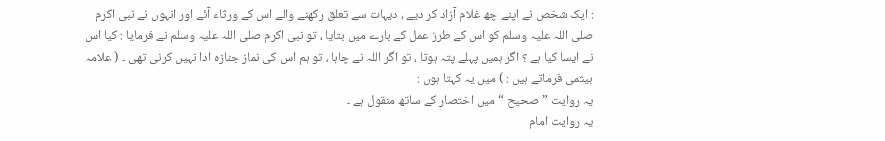: ایک شخص نے اپنے چھ غلام آزاد کر دیے ، دیہات سے تعلق رکھنے والے اس کے ورثاء آئے اور انہوں نے نبی اکرم صلی اللہ علیہ وسلم کو اس کے طرز عمل کے بارے میں بتایا ، تو نبی اکرم صلی اللہ علیہ وسلم نے فرمایا : کیا اس نے ایسا کیا ہے ؟ اگر ہمیں پہلے پتہ ہوتا ، تو اگر اللہ نے چاہا ، تو ہم اس کی نماز جنازہ ادا نہیں کرنی تھی ۔ ( علامہ ہیثمی فرماتے ہیں : ) میں یہ کہتا ہوں :
یہ روایت ” صحیح “ میں اختصار کے ساتھ منقول ہے ۔
یہ روایت امام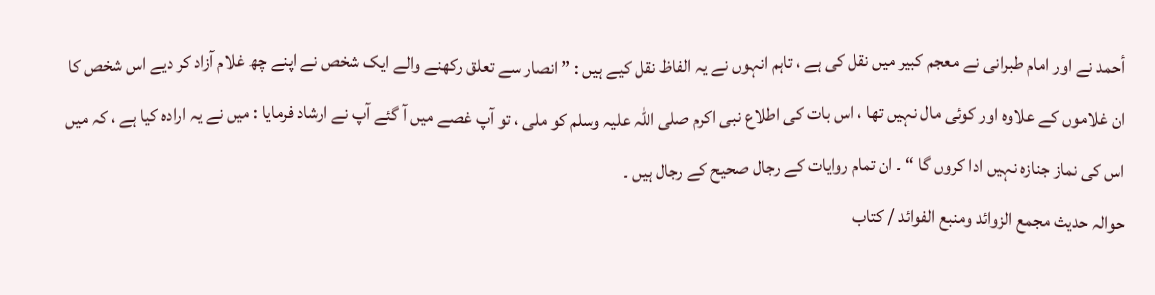أحمد نے اور امام طبرانی نے معجم کبیر میں نقل کی ہے ، تاہم انہوں نے یہ الفاظ نقل کیے ہیں : ” انصار سے تعلق رکھنے والے ایک شخص نے اپنے چھ غلام آزاد کر دیے اس شخص کا ان غلاموں کے علاوہ اور کوئی مال نہیں تھا ، اس بات کی اطلاع نبی اکرم صلی اللہ علیہ وسلم کو ملی ، تو آپ غصے میں آ گئے آپ نے ارشاد فرمایا : میں نے یہ ارادہ کیا ہے ، کہ میں اس کی نماز جنازہ نہیں ادا کروں گا “ ۔ ان تمام روایات کے رجال صحیح کے رجال ہیں ۔
حوالہ حدیث مجمع الزوائد ومنبع الفوائد / كتاب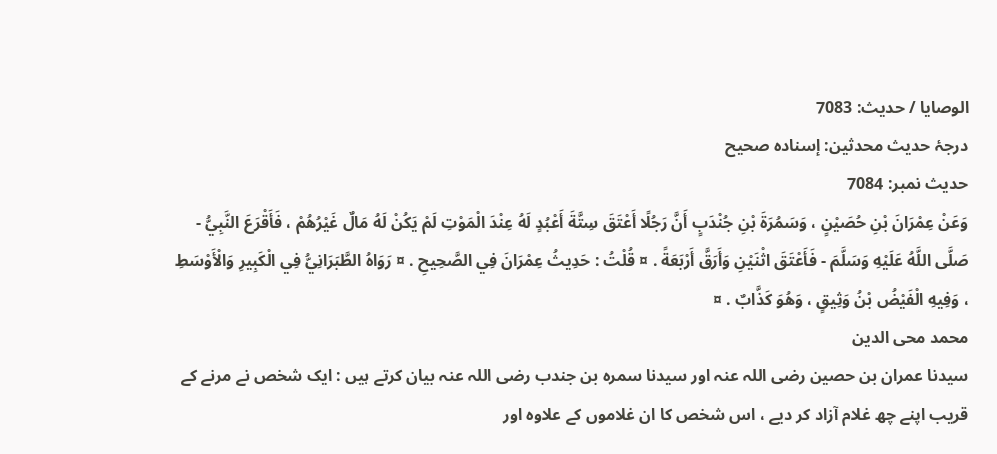الوصايا / حدیث: 7083
درجۂ حدیث محدثین: إسنادہ صحیح
حدیث نمبر: 7084
وَعَنْ عِمْرَانَ بْنِ حُصَيْنٍ ، وَسَمُرَةَ بْنِ جُنْدَبٍ أَنَّ رَجُلًا أَعْتَقَ سِتَّةَ أَعْبُدٍ لَهُ عِنْدَ الْمَوْتِ لَمْ يَكُنْ لَهُ مَالٌ غَيْرُهُمْ ، فَأَقْرَعَ النَّبِيُّ - صَلَّى اللَّهُ عَلَيْهِ وَسَلَّمَ - فَأَعْتَقَ اثْنَيْنِ وَأَرَقَّ أَرْبَعَةً . ¤ قُلْتُ : حَدِيثُ عِمْرَانَ فِي الصَّحِيحِ . ¤ رَوَاهُ الطَّبَرَانِيُّ فِي الْكَبِيرِ وَالْأَوْسَطِ ، وَفِيهِ الْفَيْضُ بْنُ وَثِيقٍ ، وَهُوَ كَذَّابٌ . ¤
محمد محی الدین
سیدنا عمران بن حصین رضی اللہ عنہ اور سیدنا سمرہ بن جندب رضی اللہ عنہ بیان کرتے ہیں : ایک شخص نے مرنے کے قریب اپنے چھ غلام آزاد کر دیے ، اس شخص کا ان غلاموں کے علاوہ اور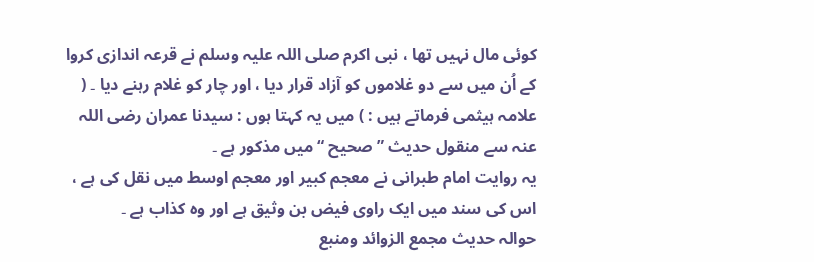کوئی مال نہیں تھا ، نبی اکرم صلی اللہ علیہ وسلم نے قرعہ اندازی کروا کے اُن میں سے دو غلاموں کو آزاد قرار دیا ، اور چار کو غلام رہنے دیا ۔ ( علامہ ہیثمی فرماتے ہیں : ) میں یہ کہتا ہوں : سیدنا عمران رضی اللہ عنہ سے منقول حدیث ” صحیح “ میں مذکور ہے ۔
یہ روایت امام طبرانی نے معجم کبیر اور معجم اوسط میں نقل کی ہے ، اس کی سند میں ایک راوی فیض بن وثیق ہے اور وہ کذاب ہے ۔
حوالہ حدیث مجمع الزوائد ومنبع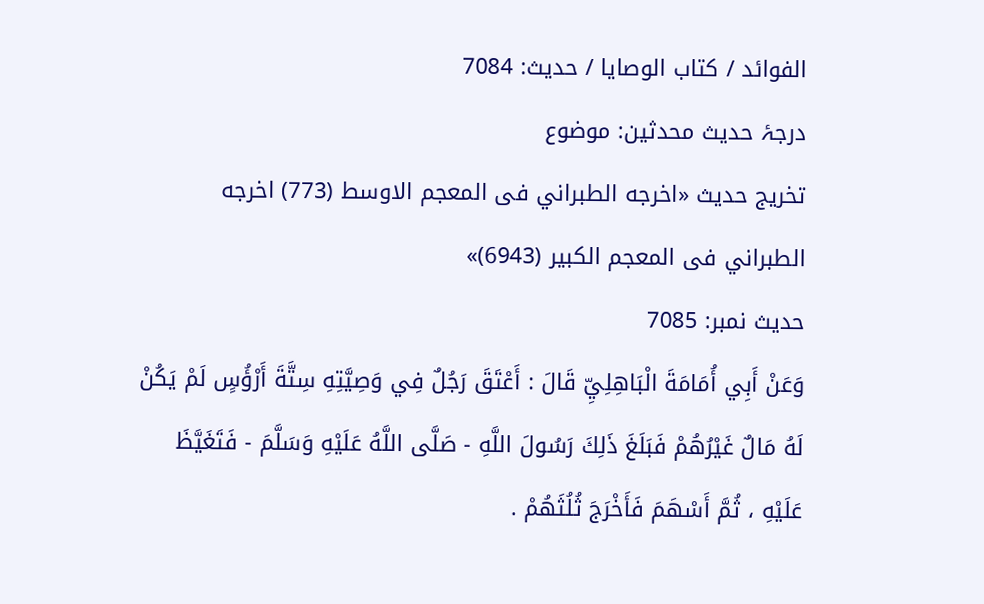الفوائد / كتاب الوصايا / حدیث: 7084
درجۂ حدیث محدثین: موضوع
تخریج حدیث «اخرجه الطبراني فى المعجم الاوسط (773) اخرجه الطبراني فى المعجم الكبير (6943)»
حدیث نمبر: 7085
وَعَنْ أَبِي أُمَامَةَ الْبَاهِلِيِّ قَالَ : أَعْتَقَ رَجُلٌ فِي وَصِيَّتِهِ سِتَّةَ أَرْؤُسٍ لَمْ يَكُنْ لَهُ مَالٌ غَيْرُهُمْ فَبَلَغَ ذَلِكَ رَسُولَ اللَّهِ - صَلَّى اللَّهُ عَلَيْهِ وَسَلَّمَ - فَتَغَيَّظَ عَلَيْهِ ، ثُمَّ أَسْهَمَ فَأَخْرَجَ ثُلُثَهُمْ .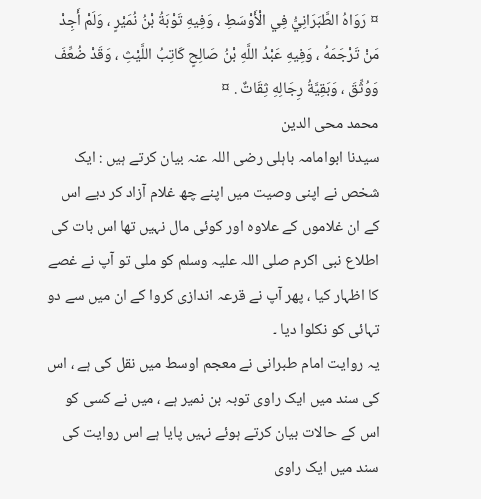¤ رَوَاهُ الطَّبَرَانِيُّ فِي الْأَوْسَطِ ، وَفِيهِ تَوْبَةُ بْنُ نُمَيْرٍ ، وَلَمْ أَجِدْ مَنْ تَرْجَمَهُ ، وَفِيهِ عَبْدُ اللَّهِ بْنُ صَالِحٍ كَاتِبُ اللَّيْثِ ، وَقَدْ ضُعِّفَ وَوُثِّقَ ، وَبَقِيَّةُ رِجَالِهِ ثِقَاتٌ . ¤
محمد محی الدین
سیدنا ابوامامہ باہلی رضی اللہ عنہ بیان کرتے ہیں : ایک شخص نے اپنی وصیت میں اپنے چھ غلام آزاد کر دیے اس کے ان غلاموں کے علاوہ اور کوئی مال نہیں تھا اس بات کی اطلاع نبی اکرم صلی اللہ علیہ وسلم کو ملی تو آپ نے غصے کا اظہار کیا ، پھر آپ نے قرعہ اندازی کروا کے ان میں سے دو تہائی کو نکلوا دیا ۔
یہ روایت امام طبرانی نے معجم اوسط میں نقل کی ہے ، اس کی سند میں ایک راوی توبہ بن نمیر ہے ، میں نے کسی کو اس کے حالات بیان کرتے ہوئے نہیں پایا ہے اس روایت کی سند میں ایک راوی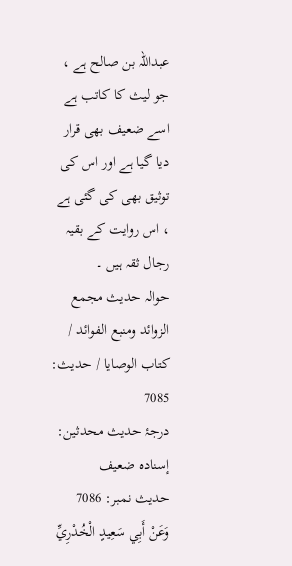عبداللہ بن صالح ہے ، جو لیث کا کاتب ہے اسے ضعیف بھی قرار دیا گیا ہے اور اس کی توثیق بھی کی گئی ہے ، اس روایت کے بقیہ رجال ثقہ ہیں ۔
حوالہ حدیث مجمع الزوائد ومنبع الفوائد / كتاب الوصايا / حدیث: 7085
درجۂ حدیث محدثین: إسناده ضعیف
حدیث نمبر: 7086
وَعَنْ أَبِي سَعِيدٍ الْخُدْرِيِّ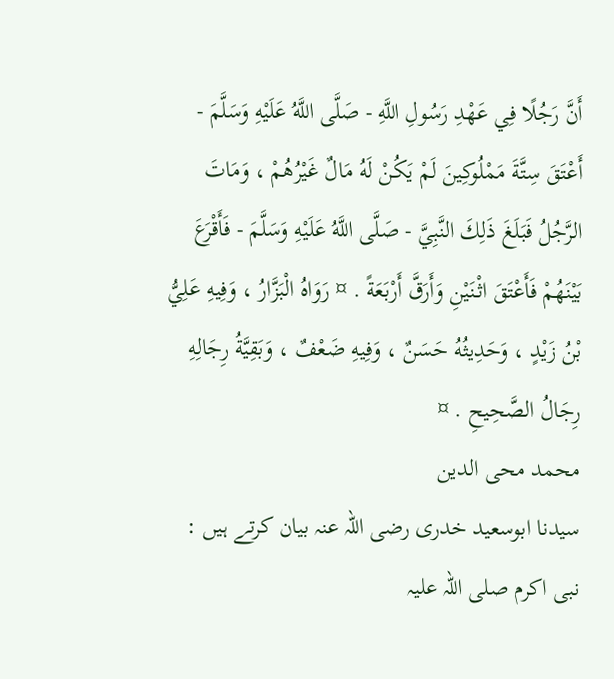أَنَّ رَجُلًا فِي عَهْدِ رَسُولِ اللَّهِ - صَلَّى اللَّهُ عَلَيْهِ وَسَلَّمَ - أَعْتَقَ سِتَّةَ مَمْلُوكِينَ لَمْ يَكُنْ لَهُ مَالٌ غَيْرُهُمْ ، وَمَاتَ الرَّجُلُ فَبَلَغَ ذَلِكَ النَّبِيَّ - صَلَّى اللَّهُ عَلَيْهِ وَسَلَّمَ - فَأَقْرَعَ بَيْنَهُمْ فَأَعْتَقَ اثْنَيْنِ وَأَرَقَّ أَرْبَعَةً . ¤ رَوَاهُ الْبَزَّارُ ، وَفِيهِ عَلِيُّ بْنُ زَيْدٍ ، وَحَدِيثُهُ حَسَنٌ ، وَفِيهِ ضَعْفٌ ، وَبَقِيَّةُ رِجَالِهِ رِجَالُ الصَّحِيحِ . ¤
محمد محی الدین
سیدنا ابوسعید خدری رضی اللہ عنہ بیان کرتے ہیں : نبی اکرم صلی اللہ علیہ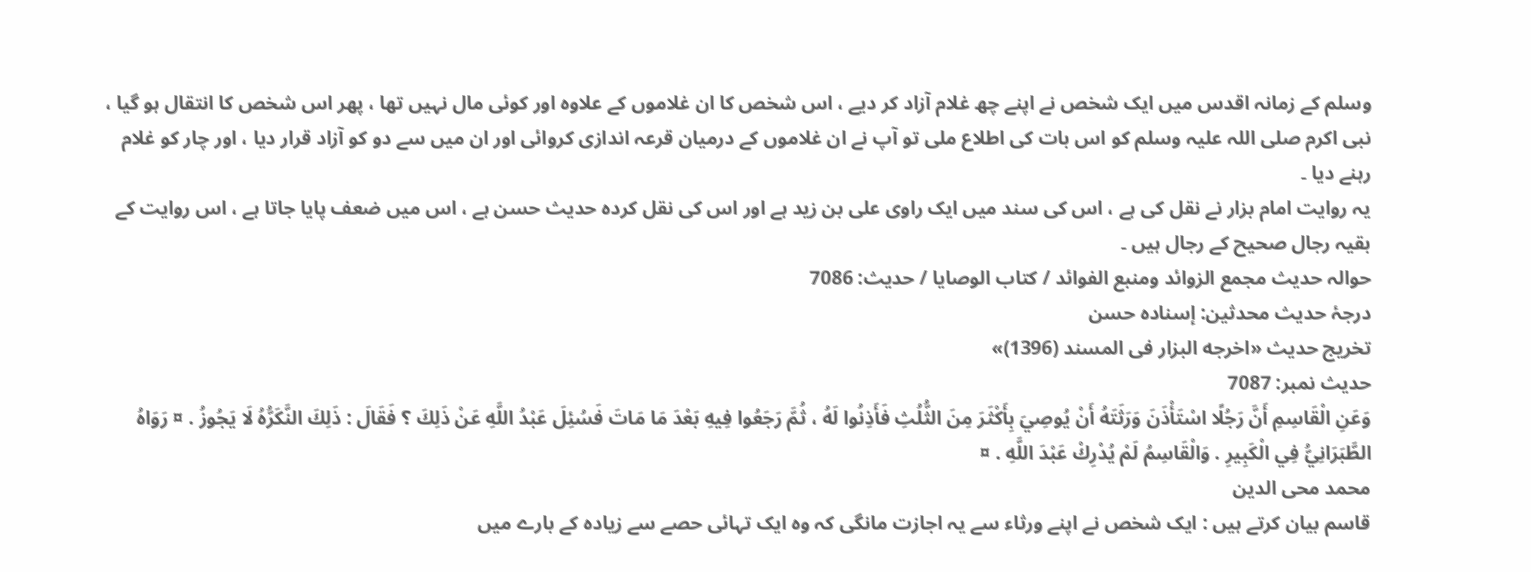وسلم کے زمانہ اقدس میں ایک شخص نے اپنے چھ غلام آزاد کر دیے ، اس شخص کا ان غلاموں کے علاوہ اور کوئی مال نہیں تھا ، پھر اس شخص کا انتقال ہو گیا ، نبی اکرم صلی اللہ علیہ وسلم کو اس بات کی اطلاع ملی تو آپ نے ان غلاموں کے درمیان قرعہ اندازی کروائی اور ان میں سے دو کو آزاد قرار دیا ، اور چار کو غلام رہنے دیا ۔
یہ روایت امام بزار نے نقل کی ہے ، اس کی سند میں ایک راوی علی بن زید ہے اور اس کی نقل کردہ حدیث حسن ہے ، اس میں ضعف پایا جاتا ہے ، اس روایت کے بقیہ رجال صحیح کے رجال ہیں ۔
حوالہ حدیث مجمع الزوائد ومنبع الفوائد / كتاب الوصايا / حدیث: 7086
درجۂ حدیث محدثین: إسنادہ حسن
تخریج حدیث «اخرجه البزار فى المسند (1396)»
حدیث نمبر: 7087
وَعَنِ الْقَاسِمِ أَنَّ رَجُلًا اسْتَأْذَنَ وَرَثَتَهُ أَنْ يُوصِيَ بِأَكْثَرَ مِنَ الثُّلُثِ فَأَذِنُوا لَهُ ، ثُمَّ رَجَعُوا فِيهِ بَعْدَ مَا مَاتَ فَسُئِلَ عَبْدُ اللَّهِ عَنْ ذَلِكَ ؟ فَقَالَ : ذَلِكَ النَّكَرُّهُ لَا يَجُوزُ . ¤ رَوَاهُ الطَّبَرَانِيُّ فِي الْكَبِيرِ . وَالْقَاسِمُ لَمْ يُدْرِكْ عَبْدَ اللَّهِ . ¤
محمد محی الدین
قاسم بیان کرتے ہیں : ایک شخص نے اپنے ورثاء سے یہ اجازت مانگی کہ وہ ایک تہائی حصے سے زیادہ کے بارے میں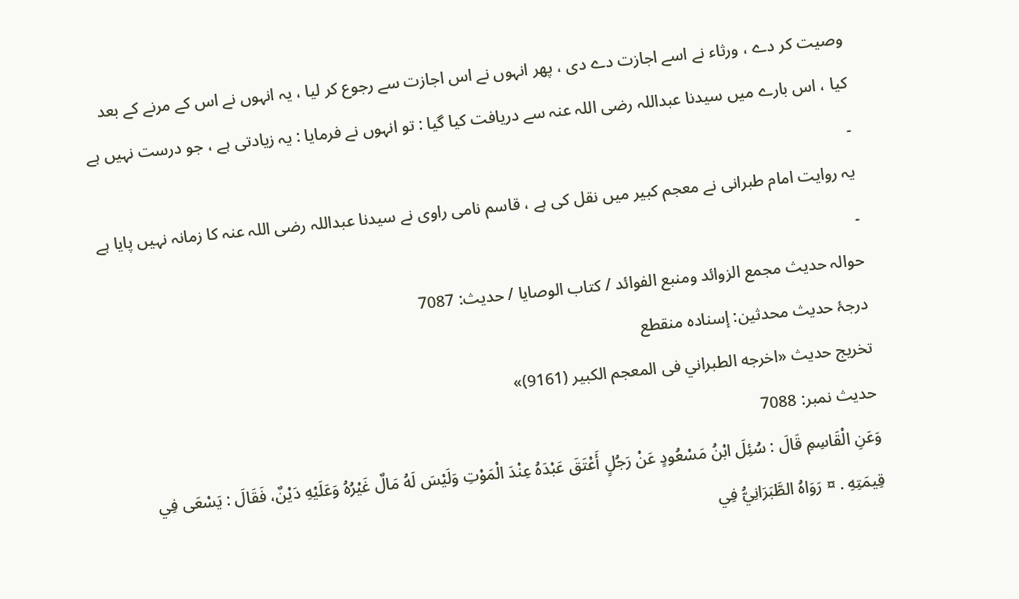وصیت کر دے ، ورثاء نے اسے اجازت دے دی ، پھر انہوں نے اس اجازت سے رجوع کر لیا ، یہ انہوں نے اس کے مرنے کے بعد کیا ، اس بارے میں سیدنا عبداللہ رضی اللہ عنہ سے دریافت کیا گیا : تو انہوں نے فرمایا : یہ زیادتی ہے ، جو درست نہیں ہے ۔
یہ روایت امام طبرانی نے معجم کبیر میں نقل کی ہے ، قاسم نامی راوی نے سیدنا عبداللہ رضی اللہ عنہ کا زمانہ نہیں پایا ہے ۔
حوالہ حدیث مجمع الزوائد ومنبع الفوائد / كتاب الوصايا / حدیث: 7087
درجۂ حدیث محدثین: إسناده منقطع
تخریج حدیث «اخرجه الطبراني فى المعجم الكبير (9161)»
حدیث نمبر: 7088
وَعَنِ الْقَاسِمِ قَالَ : سُئِلَ ابْنُ مَسْعُودٍ عَنْ رَجُلٍ أَعْتَقَ عَبْدَهُ عِنْدَ الْمَوْتِ وَلَيْسَ لَهُ مَالٌ غَيْرُهُ وَعَلَيْهِ دَيْنٌ، فَقَالَ : يَسْعَى فِي قِيمَتِهِ . ¤ رَوَاهُ الطَّبَرَانِيُّ فِي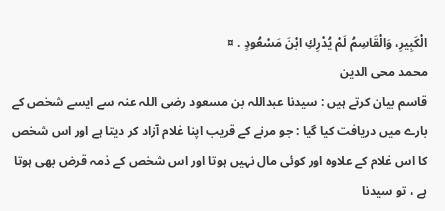الْكَبِيرِ، وَالْقَاسِمُ لَمْ يُدْرِكِ ابْنَ مَسْعُودٍ . ¤
محمد محی الدین
قاسم بیان کرتے ہیں : سیدنا عبداللہ بن مسعود رضی اللہ عنہ سے ایسے شخص کے بارے میں دریافت کیا گیا : جو مرنے کے قریب اپنا غلام آزاد کر دیتا ہے اور اس شخص کا اس غلام کے علاوہ اور کوئی مال نہیں ہوتا اور اس شخص کے ذمہ قرض بھی ہوتا ہے ، تو سیدنا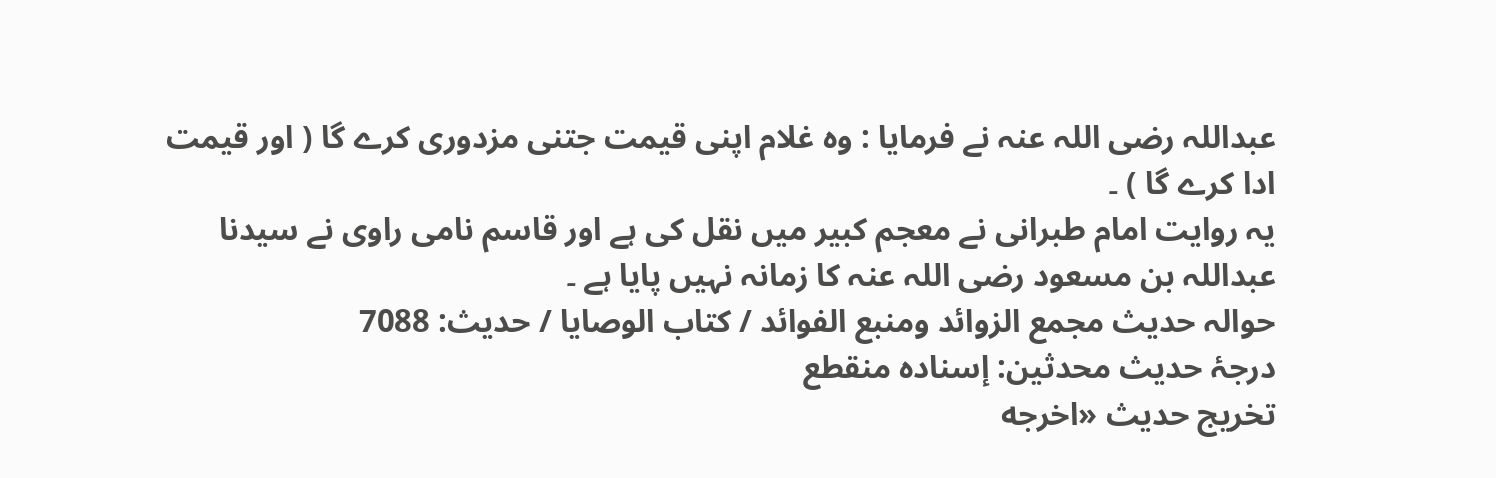عبداللہ رضی اللہ عنہ نے فرمایا : وہ غلام اپنی قیمت جتنی مزدوری کرے گا ( اور قیمت ادا کرے گا ) ۔
یہ روایت امام طبرانی نے معجم کبیر میں نقل کی ہے اور قاسم نامی راوی نے سیدنا عبداللہ بن مسعود رضی اللہ عنہ کا زمانہ نہیں پایا ہے ۔
حوالہ حدیث مجمع الزوائد ومنبع الفوائد / كتاب الوصايا / حدیث: 7088
درجۂ حدیث محدثین: إسناده منقطع
تخریج حدیث «اخرجه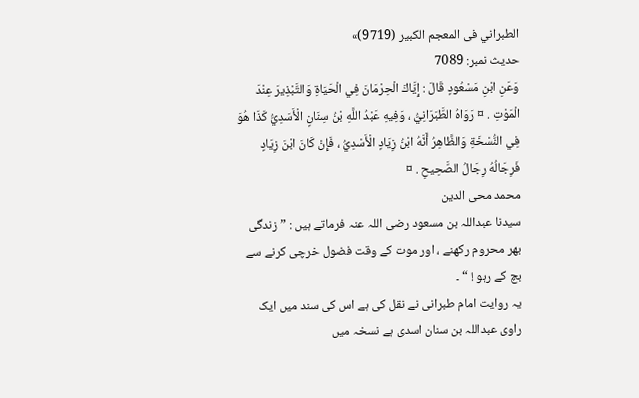الطبراني فى المعجم الكبير (9719)»
حدیث نمبر: 7089
وَعَنِ ابْنِ مَسْعُودٍ قَالَ : إِيَّاكَ الْحِرْمَانَ فِي الْحَيَاةِ وَالتَّبْذِيرَ عِنْدَ الْمَوْتِ . ¤ رَوَاهُ الطَّبَرَانِيُّ ، وَفِيهِ عَبْدُ اللَّهِ بْنُ سِنَانٍ الْأَسَدِيُّ كَذَا هُوَ فِي النُّسْخَةِ وَالظَّاهِرُ أَنَّهُ ابْنُ زِيَادٍ الْأَسْدِيُّ ، فَإِنْ كَانَ ابْنَ زِيَادٍ فَرِجَالُهُ رِجَالُ الصَّحِيحِ . ¤
محمد محی الدین
سیدنا عبداللہ بن مسعود رضی اللہ عنہ فرماتے ہیں : ” زندگی بھر محروم رکھنے ، اور موت کے وقت فضول خرچی کرنے سے بچ کے رہو ! “ ۔
یہ روایت امام طبرانی نے نقل کی ہے اس کی سند میں ایک راوی عبداللہ بن سنان اسدی ہے نسخہ میں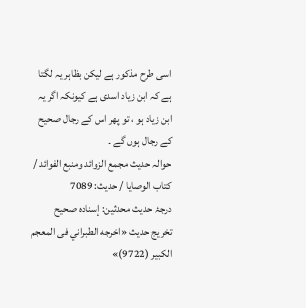اسی طرح مذکور ہے لیکن بظاہر یہ لگتا ہے کہ ابن زیاد اسدی ہے کیونکہ اگر یہ ابن زیاد ہو ، تو پھر اس کے رجال صحیح کے رجال ہوں گے ۔
حوالہ حدیث مجمع الزوائد ومنبع الفوائد / كتاب الوصايا / حدیث: 7089
درجۂ حدیث محدثین: إسنادہ صحیح
تخریج حدیث «اخرجه الطبراني فى المعجم الكبير (9722)»